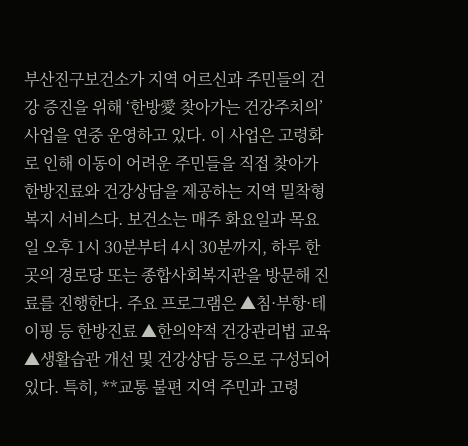부산진구보건소가 지역 어르신과 주민들의 건강 증진을 위해 ‘한방愛 찾아가는 건강주치의’ 사업을 연중 운영하고 있다. 이 사업은 고령화로 인해 이동이 어려운 주민들을 직접 찾아가 한방진료와 건강상담을 제공하는 지역 밀착형 복지 서비스다. 보건소는 매주 화요일과 목요일 오후 1시 30분부터 4시 30분까지, 하루 한 곳의 경로당 또는 종합사회복지관을 방문해 진료를 진행한다. 주요 프로그램은 ▲침·부항·테이핑 등 한방진료 ▲한의약적 건강관리법 교육 ▲생활습관 개선 및 건강상담 등으로 구성되어 있다. 특히, **교통 불편 지역 주민과 고령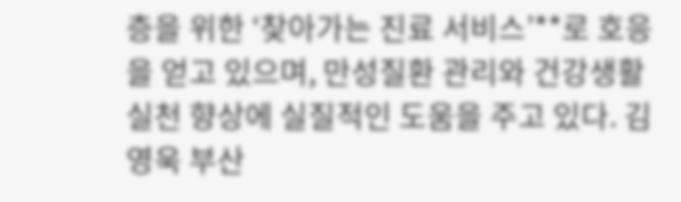층을 위한 ‘찾아가는 진료 서비스’**로 호응을 얻고 있으며, 만성질환 관리와 건강생활 실천 향상에 실질적인 도움을 주고 있다. 김영욱 부산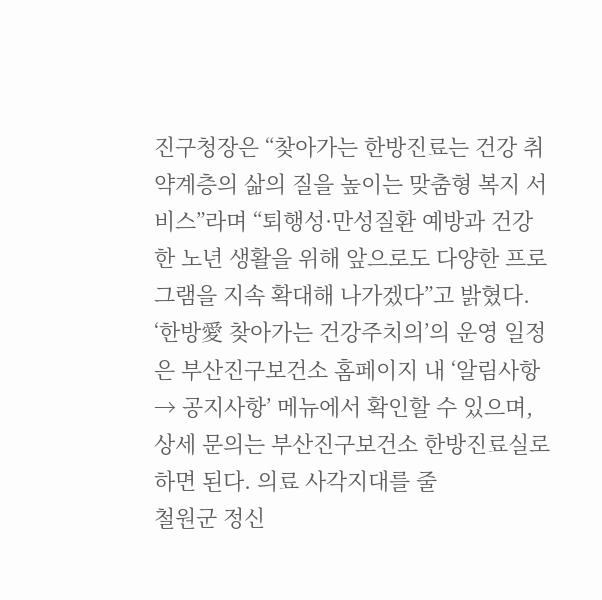진구청장은 “찾아가는 한방진료는 건강 취약계층의 삶의 질을 높이는 맞춤형 복지 서비스”라며 “퇴행성·만성질환 예방과 건강한 노년 생활을 위해 앞으로도 다양한 프로그램을 지속 확대해 나가겠다”고 밝혔다. ‘한방愛 찾아가는 건강주치의’의 운영 일정은 부산진구보건소 홈페이지 내 ‘알림사항 → 공지사항’ 메뉴에서 확인할 수 있으며, 상세 문의는 부산진구보건소 한방진료실로 하면 된다. 의료 사각지대를 줄
철원군 정신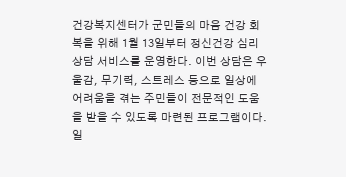건강복지센터가 군민들의 마음 건강 회복을 위해 1월 13일부터 정신건강 심리상담 서비스를 운영한다. 이번 상담은 우울감, 무기력, 스트레스 등으로 일상에 어려움을 겪는 주민들이 전문적인 도움을 받을 수 있도록 마련된 프로그램이다. 일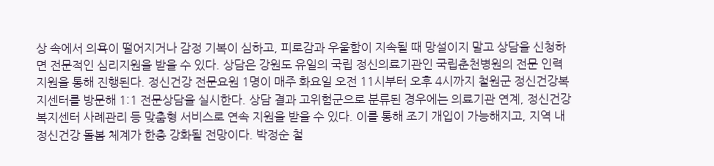상 속에서 의욕이 떨어지거나 감정 기복이 심하고, 피로감과 우울함이 지속될 때 망설이지 말고 상담을 신청하면 전문적인 심리지원을 받을 수 있다. 상담은 강원도 유일의 국립 정신의료기관인 국립춘천병원의 전문 인력 지원을 통해 진행된다. 정신건강 전문요원 1명이 매주 화요일 오전 11시부터 오후 4시까지 철원군 정신건강복지센터를 방문해 1:1 전문상담을 실시한다. 상담 결과 고위험군으로 분류된 경우에는 의료기관 연계, 정신건강복지센터 사례관리 등 맞춤형 서비스로 연속 지원을 받을 수 있다. 이를 통해 조기 개입이 가능해지고, 지역 내 정신건강 돌봄 체계가 한층 강화될 전망이다. 박정순 철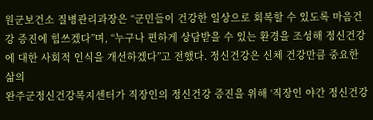원군보건소 질병관리과장은 “군민들이 건강한 일상으로 회복할 수 있도록 마음건강 증진에 힘쓰겠다”며, “누구나 편하게 상담받을 수 있는 환경을 조성해 정신건강에 대한 사회적 인식을 개선하겠다”고 전했다. 정신건강은 신체 건강만큼 중요한 삶의
완주군정신건강복지센터가 직장인의 정신건강 증진을 위해 ‘직장인 야간 정신건강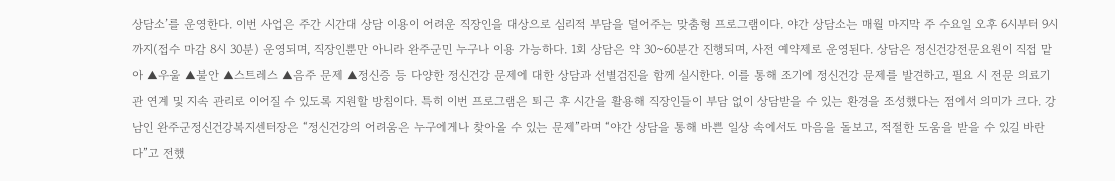상담소’를 운영한다. 이번 사업은 주간 시간대 상담 이용이 어려운 직장인을 대상으로 심리적 부담을 덜어주는 맞춤형 프로그램이다. 야간 상담소는 매월 마지막 주 수요일 오후 6시부터 9시까지(접수 마감 8시 30분) 운영되며, 직장인뿐만 아니라 완주군민 누구나 이용 가능하다. 1회 상담은 약 30~60분간 진행되며, 사전 예약제로 운영된다. 상담은 정신건강전문요원이 직접 맡아 ▲우울 ▲불안 ▲스트레스 ▲음주 문제 ▲정신증 등 다양한 정신건강 문제에 대한 상담과 선별검진을 함께 실시한다. 이를 통해 조기에 정신건강 문제를 발견하고, 필요 시 전문 의료기관 연계 및 지속 관리로 이어질 수 있도록 지원할 방침이다. 특히 이번 프로그램은 퇴근 후 시간을 활용해 직장인들이 부담 없이 상담받을 수 있는 환경을 조성했다는 점에서 의미가 크다. 강남인 완주군정신건강복지센터장은 “정신건강의 어려움은 누구에게나 찾아올 수 있는 문제”라며 “야간 상담을 통해 바쁜 일상 속에서도 마음을 돌보고, 적절한 도움을 받을 수 있길 바란다”고 전했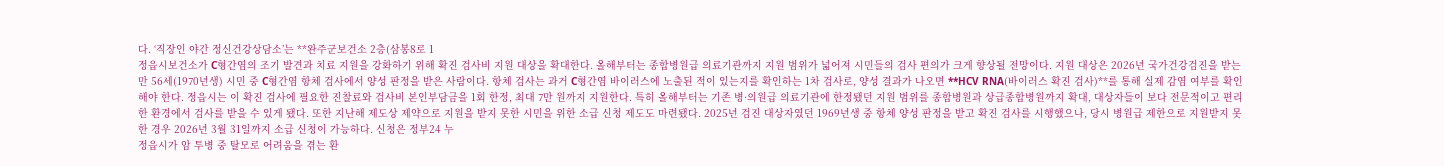다. ‘직장인 야간 정신건강상담소’는 **완주군보건소 2층(삼봉8로 1
정읍시보건소가 C형간염의 조기 발견과 치료 지원을 강화하기 위해 확진 검사비 지원 대상을 확대한다. 올해부터는 종합병원급 의료기관까지 지원 범위가 넓어져 시민들의 검사 편의가 크게 향상될 전망이다. 지원 대상은 2026년 국가건강검진을 받는 만 56세(1970년생) 시민 중 C형간염 항체 검사에서 양성 판정을 받은 사람이다. 항체 검사는 과거 C형간염 바이러스에 노출된 적이 있는지를 확인하는 1차 검사로, 양성 결과가 나오면 **HCV RNA(바이러스 확진 검사)**를 통해 실제 감염 여부를 확인해야 한다. 정읍시는 이 확진 검사에 필요한 진찰료와 검사비 본인부담금을 1회 한정, 최대 7만 원까지 지원한다. 특히 올해부터는 기존 병·의원급 의료기관에 한정됐던 지원 범위를 종합병원과 상급종합병원까지 확대, 대상자들이 보다 전문적이고 편리한 환경에서 검사를 받을 수 있게 됐다. 또한 지난해 제도상 제약으로 지원을 받지 못한 시민을 위한 소급 신청 제도도 마련됐다. 2025년 검진 대상자였던 1969년생 중 항체 양성 판정을 받고 확진 검사를 시행했으나, 당시 병원급 제한으로 지원받지 못한 경우 2026년 3월 31일까지 소급 신청이 가능하다. 신청은 정부24 누
정읍시가 암 투병 중 탈모로 어려움을 겪는 환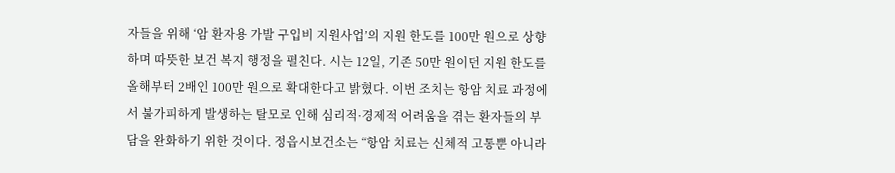자들을 위해 ‘암 환자용 가발 구입비 지원사업’의 지원 한도를 100만 원으로 상향하며 따뜻한 보건 복지 행정을 펼친다. 시는 12일, 기존 50만 원이던 지원 한도를 올해부터 2배인 100만 원으로 확대한다고 밝혔다. 이번 조치는 항암 치료 과정에서 불가피하게 발생하는 탈모로 인해 심리적·경제적 어려움을 겪는 환자들의 부담을 완화하기 위한 것이다. 정읍시보건소는 “항암 치료는 신체적 고통뿐 아니라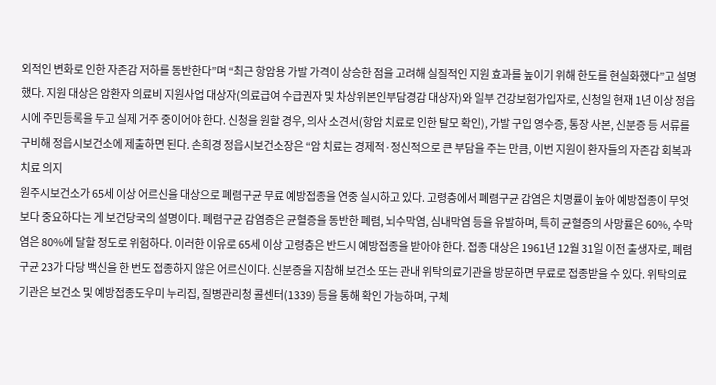외적인 변화로 인한 자존감 저하를 동반한다”며 “최근 항암용 가발 가격이 상승한 점을 고려해 실질적인 지원 효과를 높이기 위해 한도를 현실화했다”고 설명했다. 지원 대상은 암환자 의료비 지원사업 대상자(의료급여 수급권자 및 차상위본인부담경감 대상자)와 일부 건강보험가입자로, 신청일 현재 1년 이상 정읍시에 주민등록을 두고 실제 거주 중이어야 한다. 신청을 원할 경우, 의사 소견서(항암 치료로 인한 탈모 확인), 가발 구입 영수증, 통장 사본, 신분증 등 서류를 구비해 정읍시보건소에 제출하면 된다. 손희경 정읍시보건소장은 “암 치료는 경제적·정신적으로 큰 부담을 주는 만큼, 이번 지원이 환자들의 자존감 회복과 치료 의지
원주시보건소가 65세 이상 어르신을 대상으로 폐렴구균 무료 예방접종을 연중 실시하고 있다. 고령층에서 폐렴구균 감염은 치명률이 높아 예방접종이 무엇보다 중요하다는 게 보건당국의 설명이다. 폐렴구균 감염증은 균혈증을 동반한 폐렴, 뇌수막염, 심내막염 등을 유발하며, 특히 균혈증의 사망률은 60%, 수막염은 80%에 달할 정도로 위험하다. 이러한 이유로 65세 이상 고령층은 반드시 예방접종을 받아야 한다. 접종 대상은 1961년 12월 31일 이전 출생자로, 폐렴구균 23가 다당 백신을 한 번도 접종하지 않은 어르신이다. 신분증을 지참해 보건소 또는 관내 위탁의료기관을 방문하면 무료로 접종받을 수 있다. 위탁의료기관은 보건소 및 예방접종도우미 누리집, 질병관리청 콜센터(1339) 등을 통해 확인 가능하며, 구체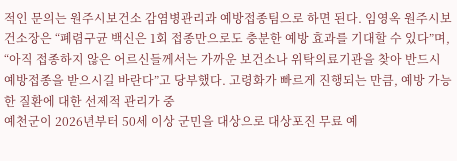적인 문의는 원주시보건소 감염병관리과 예방접종팀으로 하면 된다. 임영옥 원주시보건소장은 “폐렴구균 백신은 1회 접종만으로도 충분한 예방 효과를 기대할 수 있다”며, “아직 접종하지 않은 어르신들께서는 가까운 보건소나 위탁의료기관을 찾아 반드시 예방접종을 받으시길 바란다”고 당부했다. 고령화가 빠르게 진행되는 만큼, 예방 가능한 질환에 대한 선제적 관리가 중
예천군이 2026년부터 50세 이상 군민을 대상으로 대상포진 무료 예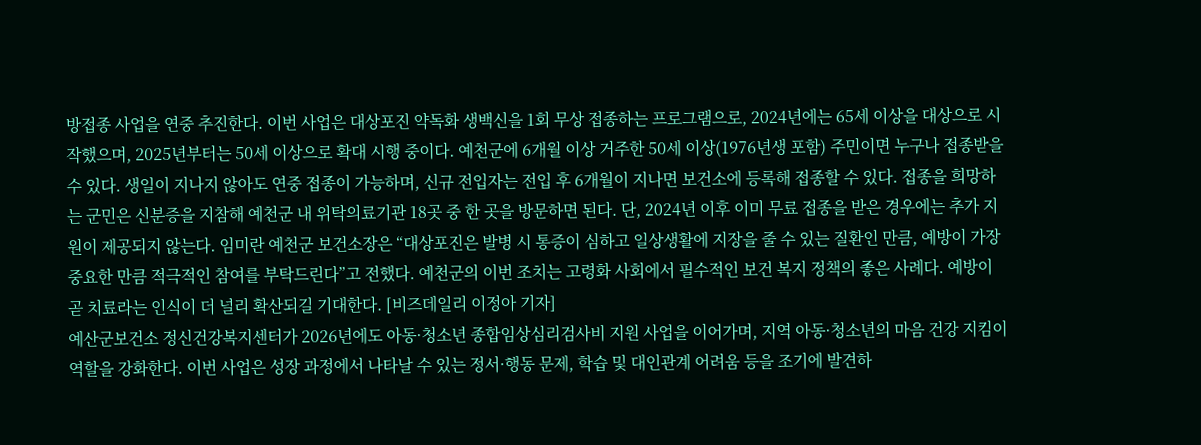방접종 사업을 연중 추진한다. 이번 사업은 대상포진 약독화 생백신을 1회 무상 접종하는 프로그램으로, 2024년에는 65세 이상을 대상으로 시작했으며, 2025년부터는 50세 이상으로 확대 시행 중이다. 예천군에 6개월 이상 거주한 50세 이상(1976년생 포함) 주민이면 누구나 접종받을 수 있다. 생일이 지나지 않아도 연중 접종이 가능하며, 신규 전입자는 전입 후 6개월이 지나면 보건소에 등록해 접종할 수 있다. 접종을 희망하는 군민은 신분증을 지참해 예천군 내 위탁의료기관 18곳 중 한 곳을 방문하면 된다. 단, 2024년 이후 이미 무료 접종을 받은 경우에는 추가 지원이 제공되지 않는다. 임미란 예천군 보건소장은 “대상포진은 발병 시 통증이 심하고 일상생활에 지장을 줄 수 있는 질환인 만큼, 예방이 가장 중요한 만큼 적극적인 참여를 부탁드린다”고 전했다. 예천군의 이번 조치는 고령화 사회에서 필수적인 보건 복지 정책의 좋은 사례다. 예방이 곧 치료라는 인식이 더 널리 확산되길 기대한다. [비즈데일리 이정아 기자]
예산군보건소 정신건강복지센터가 2026년에도 아동·청소년 종합임상심리검사비 지원 사업을 이어가며, 지역 아동·청소년의 마음 건강 지킴이 역할을 강화한다. 이번 사업은 성장 과정에서 나타날 수 있는 정서·행동 문제, 학습 및 대인관계 어려움 등을 조기에 발견하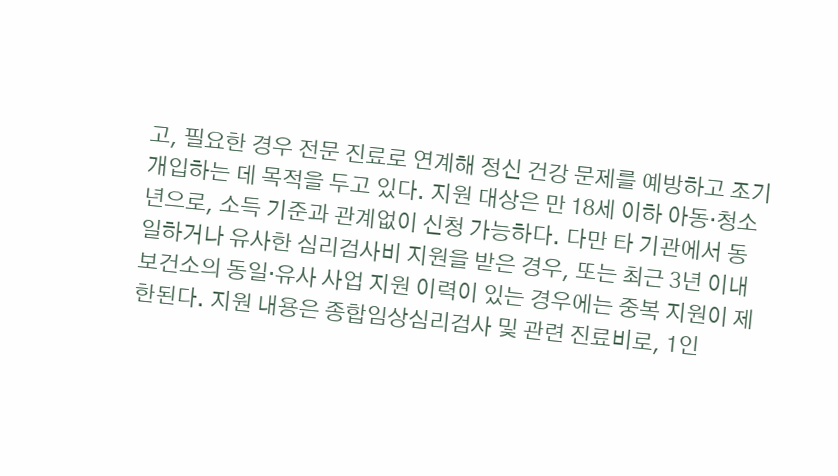고, 필요한 경우 전문 진료로 연계해 정신 건강 문제를 예방하고 조기 개입하는 데 목적을 두고 있다. 지원 대상은 만 18세 이하 아동·청소년으로, 소득 기준과 관계없이 신청 가능하다. 다만 타 기관에서 동일하거나 유사한 심리검사비 지원을 받은 경우, 또는 최근 3년 이내 보건소의 동일·유사 사업 지원 이력이 있는 경우에는 중복 지원이 제한된다. 지원 내용은 종합임상심리검사 및 관련 진료비로, 1인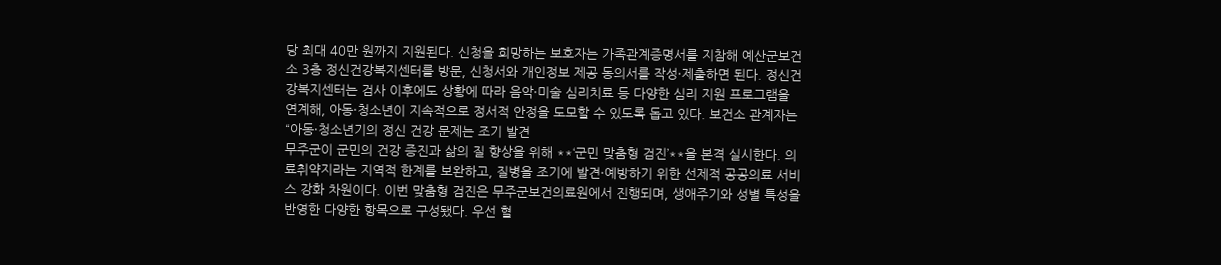당 최대 40만 원까지 지원된다. 신청을 희망하는 보호자는 가족관계증명서를 지참해 예산군보건소 3층 정신건강복지센터를 방문, 신청서와 개인정보 제공 동의서를 작성·제출하면 된다. 정신건강복지센터는 검사 이후에도 상황에 따라 음악·미술 심리치료 등 다양한 심리 지원 프로그램을 연계해, 아동·청소년이 지속적으로 정서적 안정을 도모할 수 있도록 돕고 있다. 보건소 관계자는 “아동·청소년기의 정신 건강 문제는 조기 발견
무주군이 군민의 건강 증진과 삶의 질 향상을 위해 **‘군민 맞춤형 검진’**을 본격 실시한다. 의료취약지라는 지역적 한계를 보완하고, 질병을 조기에 발견·예방하기 위한 선제적 공공의료 서비스 강화 차원이다. 이번 맞춤형 검진은 무주군보건의료원에서 진행되며, 생애주기와 성별 특성을 반영한 다양한 항목으로 구성됐다. 우선 혈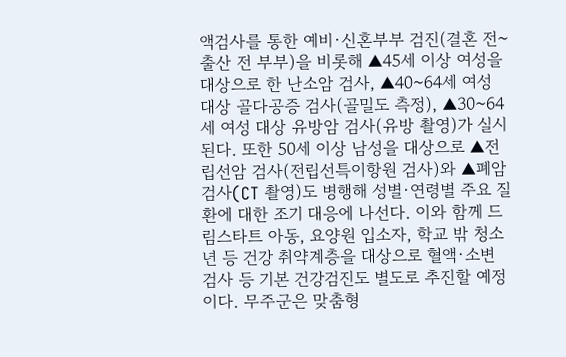액검사를 통한 예비·신혼부부 검진(결혼 전~출산 전 부부)을 비롯해 ▲45세 이상 여성을 대상으로 한 난소암 검사, ▲40~64세 여성 대상 골다공증 검사(골밀도 측정), ▲30~64세 여성 대상 유방암 검사(유방 촬영)가 실시된다. 또한 50세 이상 남성을 대상으로 ▲전립선암 검사(전립선특이항원 검사)와 ▲폐암 검사(CT 촬영)도 병행해 성별·연령별 주요 질환에 대한 조기 대응에 나선다. 이와 함께 드림스타트 아동, 요양원 입소자, 학교 밖 청소년 등 건강 취약계층을 대상으로 혈액·소변 검사 등 기본 건강검진도 별도로 추진할 예정이다. 무주군은 맞춤형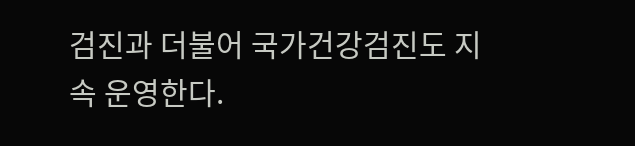검진과 더불어 국가건강검진도 지속 운영한다.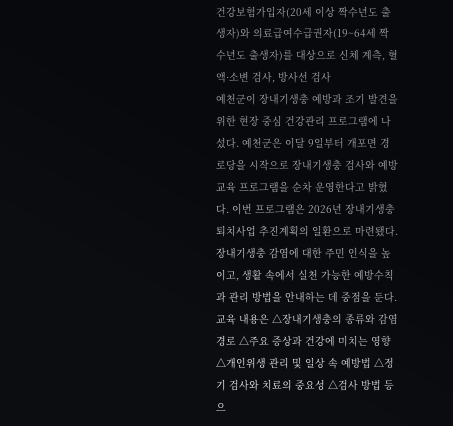건강보험가입자(20세 이상 짝수년도 출생자)와 의료급여수급권자(19~64세 짝수년도 출생자)를 대상으로 신체 계측, 혈액·소변 검사, 방사선 검사
예천군이 장내기생충 예방과 조기 발견을 위한 현장 중심 건강관리 프로그램에 나섰다. 예천군은 이달 9일부터 개포면 경로당을 시작으로 장내기생충 검사와 예방교육 프로그램을 순차 운영한다고 밝혔다. 이번 프로그램은 2026년 장내기생충 퇴치사업 추진계획의 일환으로 마련됐다. 장내기생충 감염에 대한 주민 인식을 높이고, 생활 속에서 실천 가능한 예방수칙과 관리 방법을 안내하는 데 중점을 둔다. 교육 내용은 △장내기생충의 종류와 감염 경로 △주요 증상과 건강에 미치는 영향 △개인위생 관리 및 일상 속 예방법 △정기 검사와 치료의 중요성 △검사 방법 등으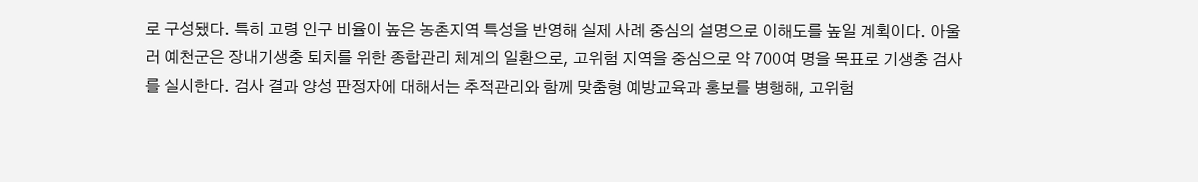로 구성됐다. 특히 고령 인구 비율이 높은 농촌지역 특성을 반영해 실제 사례 중심의 설명으로 이해도를 높일 계획이다. 아울러 예천군은 장내기생충 퇴치를 위한 종합관리 체계의 일환으로, 고위험 지역을 중심으로 약 700여 명을 목표로 기생충 검사를 실시한다. 검사 결과 양성 판정자에 대해서는 추적관리와 함께 맞춤형 예방교육과 홍보를 병행해, 고위험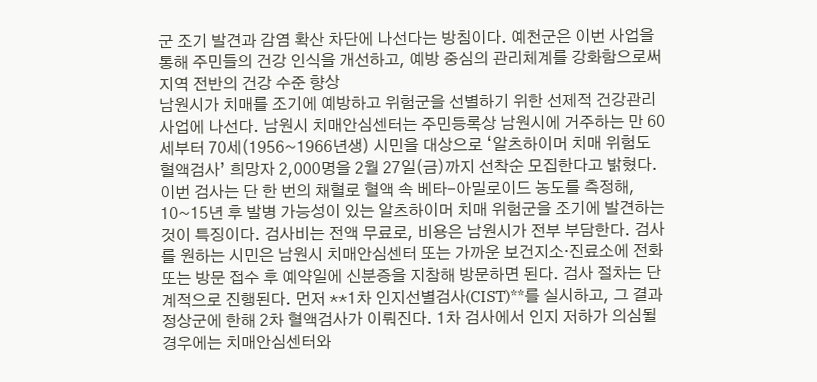군 조기 발견과 감염 확산 차단에 나선다는 방침이다. 예천군은 이번 사업을 통해 주민들의 건강 인식을 개선하고, 예방 중심의 관리체계를 강화함으로써 지역 전반의 건강 수준 향상
남원시가 치매를 조기에 예방하고 위험군을 선별하기 위한 선제적 건강관리 사업에 나선다. 남원시 치매안심센터는 주민등록상 남원시에 거주하는 만 60세부터 70세(1956~1966년생) 시민을 대상으로 ‘알츠하이머 치매 위험도 혈액검사’ 희망자 2,000명을 2월 27일(금)까지 선착순 모집한다고 밝혔다. 이번 검사는 단 한 번의 채혈로 혈액 속 베타-아밀로이드 농도를 측정해, 10~15년 후 발병 가능성이 있는 알츠하이머 치매 위험군을 조기에 발견하는 것이 특징이다. 검사비는 전액 무료로, 비용은 남원시가 전부 부담한다. 검사를 원하는 시민은 남원시 치매안심센터 또는 가까운 보건지소·진료소에 전화 또는 방문 접수 후 예약일에 신분증을 지참해 방문하면 된다. 검사 절차는 단계적으로 진행된다. 먼저 **1차 인지선별검사(CIST)**를 실시하고, 그 결과 정상군에 한해 2차 혈액검사가 이뤄진다. 1차 검사에서 인지 저하가 의심될 경우에는 치매안심센터와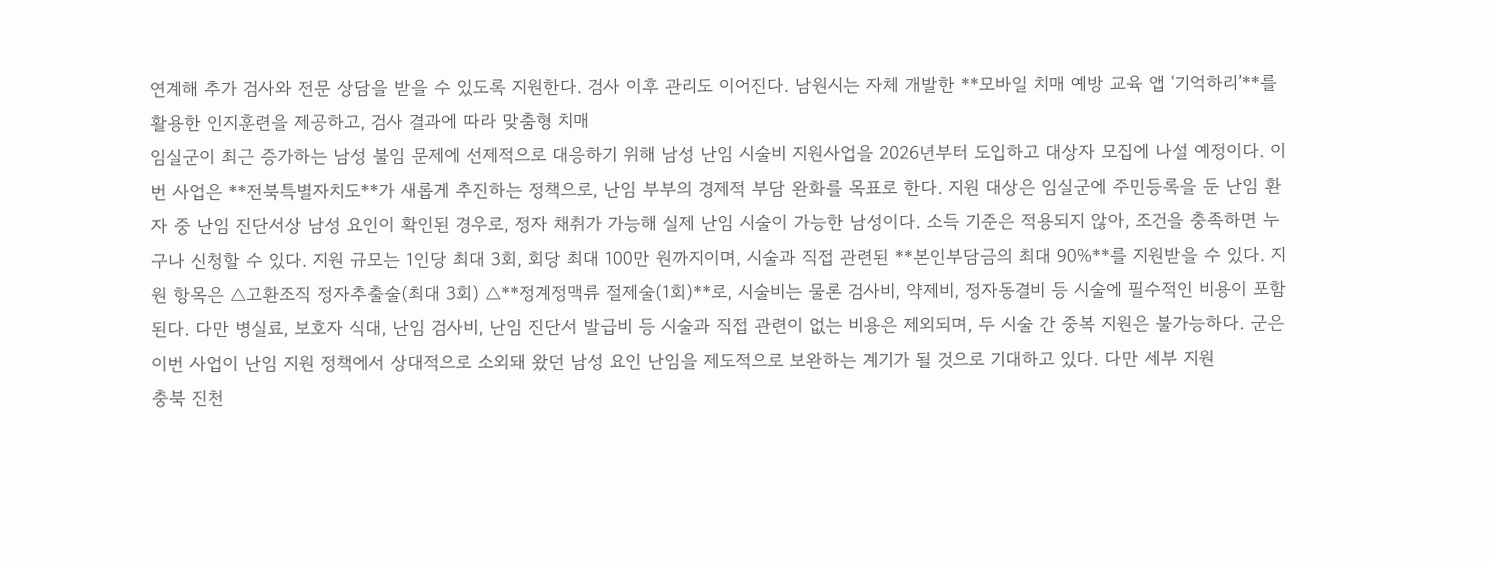연계해 추가 검사와 전문 상담을 받을 수 있도록 지원한다. 검사 이후 관리도 이어진다. 남원시는 자체 개발한 **모바일 치매 예방 교육 앱 ‘기억하리’**를 활용한 인지훈련을 제공하고, 검사 결과에 따라 맞춤형 치매
임실군이 최근 증가하는 남성 불임 문제에 선제적으로 대응하기 위해 남성 난임 시술비 지원사업을 2026년부터 도입하고 대상자 모집에 나설 예정이다. 이번 사업은 **전북특별자치도**가 새롭게 추진하는 정책으로, 난임 부부의 경제적 부담 완화를 목표로 한다. 지원 대상은 임실군에 주민등록을 둔 난임 환자 중 난임 진단서상 남성 요인이 확인된 경우로, 정자 채취가 가능해 실제 난임 시술이 가능한 남성이다. 소득 기준은 적용되지 않아, 조건을 충족하면 누구나 신청할 수 있다. 지원 규모는 1인당 최대 3회, 회당 최대 100만 원까지이며, 시술과 직접 관련된 **본인부담금의 최대 90%**를 지원받을 수 있다. 지원 항목은 △고환조직 정자추출술(최대 3회) △**정계정맥류 절제술(1회)**로, 시술비는 물론 검사비, 약제비, 정자동결비 등 시술에 필수적인 비용이 포함된다. 다만 병실료, 보호자 식대, 난임 검사비, 난임 진단서 발급비 등 시술과 직접 관련이 없는 비용은 제외되며, 두 시술 간 중복 지원은 불가능하다. 군은 이번 사업이 난임 지원 정책에서 상대적으로 소외돼 왔던 남성 요인 난임을 제도적으로 보완하는 계기가 될 것으로 기대하고 있다. 다만 세부 지원
충북 진천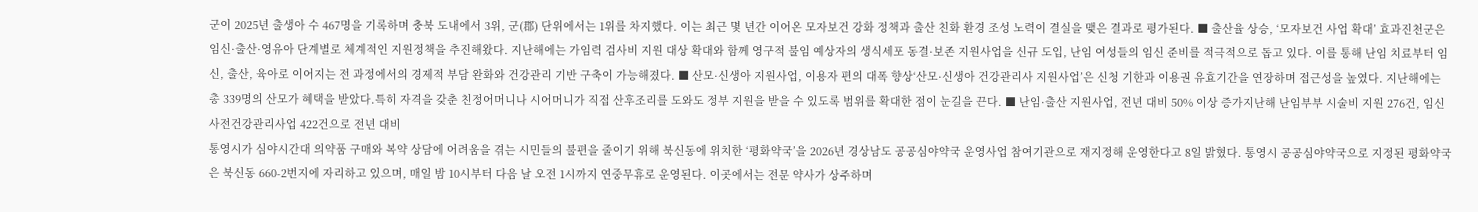군이 2025년 출생아 수 467명을 기록하며 충북 도내에서 3위, 군(郡) 단위에서는 1위를 차지했다. 이는 최근 몇 년간 이어온 모자보건 강화 정책과 출산 친화 환경 조성 노력이 결실을 맺은 결과로 평가된다. ■ 출산율 상승, ‘모자보건 사업 확대’ 효과진천군은 임신·출산·영유아 단계별로 체계적인 지원정책을 추진해왔다. 지난해에는 가임력 검사비 지원 대상 확대와 함께 영구적 불임 예상자의 생식세포 동결·보존 지원사업을 신규 도입, 난임 여성들의 임신 준비를 적극적으로 돕고 있다. 이를 통해 난임 치료부터 임신, 출산, 육아로 이어지는 전 과정에서의 경제적 부담 완화와 건강관리 기반 구축이 가능해졌다. ■ 산모·신생아 지원사업, 이용자 편의 대폭 향상‘산모·신생아 건강관리사 지원사업’은 신청 기한과 이용권 유효기간을 연장하며 접근성을 높였다. 지난해에는 총 339명의 산모가 혜택을 받았다.특히 자격을 갖춘 친정어머니나 시어머니가 직접 산후조리를 도와도 정부 지원을 받을 수 있도록 범위를 확대한 점이 눈길을 끈다. ■ 난임·출산 지원사업, 전년 대비 50% 이상 증가지난해 난임부부 시술비 지원 276건, 임신 사전건강관리사업 422건으로 전년 대비
통영시가 심야시간대 의약품 구매와 복약 상담에 어려움을 겪는 시민들의 불편을 줄이기 위해 북신동에 위치한 ‘평화약국’을 2026년 경상남도 공공심야약국 운영사업 참여기관으로 재지정해 운영한다고 8일 밝혔다. 통영시 공공심야약국으로 지정된 평화약국은 북신동 660-2번지에 자리하고 있으며, 매일 밤 10시부터 다음 날 오전 1시까지 연중무휴로 운영된다. 이곳에서는 전문 약사가 상주하며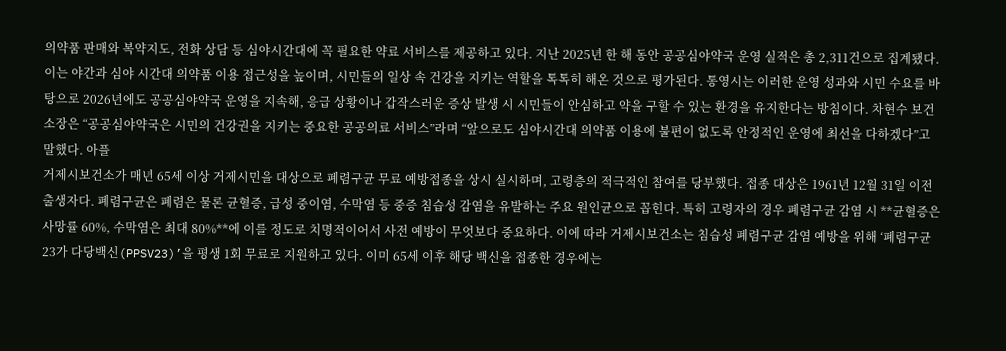의약품 판매와 복약지도, 전화 상담 등 심야시간대에 꼭 필요한 약료 서비스를 제공하고 있다. 지난 2025년 한 해 동안 공공심야약국 운영 실적은 총 2,311건으로 집계됐다. 이는 야간과 심야 시간대 의약품 이용 접근성을 높이며, 시민들의 일상 속 건강을 지키는 역할을 톡톡히 해온 것으로 평가된다. 통영시는 이러한 운영 성과와 시민 수요를 바탕으로 2026년에도 공공심야약국 운영을 지속해, 응급 상황이나 갑작스러운 증상 발생 시 시민들이 안심하고 약을 구할 수 있는 환경을 유지한다는 방침이다. 차현수 보건소장은 “공공심야약국은 시민의 건강권을 지키는 중요한 공공의료 서비스”라며 “앞으로도 심야시간대 의약품 이용에 불편이 없도록 안정적인 운영에 최선을 다하겠다”고 말했다. 아플
거제시보건소가 매년 65세 이상 거제시민을 대상으로 폐렴구균 무료 예방접종을 상시 실시하며, 고령층의 적극적인 참여를 당부했다. 접종 대상은 1961년 12월 31일 이전 출생자다. 폐렴구균은 폐렴은 물론 균혈증, 급성 중이염, 수막염 등 중증 침습성 감염을 유발하는 주요 원인균으로 꼽힌다. 특히 고령자의 경우 폐렴구균 감염 시 **균혈증은 사망률 60%, 수막염은 최대 80%**에 이를 정도로 치명적이어서 사전 예방이 무엇보다 중요하다. 이에 따라 거제시보건소는 침습성 폐렴구균 감염 예방을 위해 ‘폐렴구균 23가 다당백신(PPSV23)’을 평생 1회 무료로 지원하고 있다. 이미 65세 이후 해당 백신을 접종한 경우에는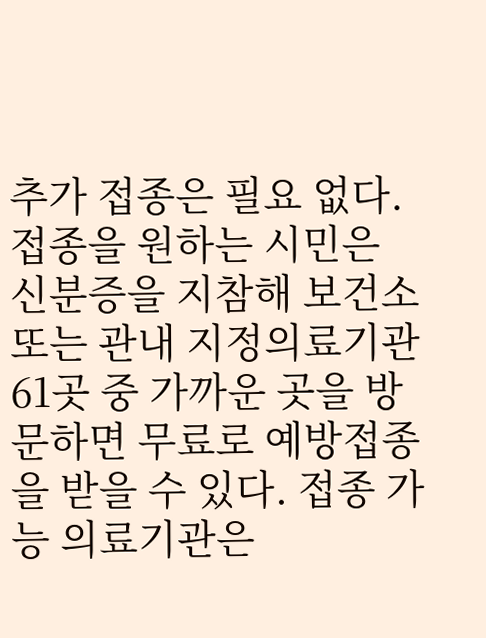추가 접종은 필요 없다. 접종을 원하는 시민은 신분증을 지참해 보건소 또는 관내 지정의료기관 61곳 중 가까운 곳을 방문하면 무료로 예방접종을 받을 수 있다. 접종 가능 의료기관은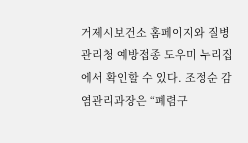거제시보건소 홈페이지와 질병관리청 예방접종 도우미 누리집에서 확인할 수 있다. 조정순 감염관리과장은 “폐렴구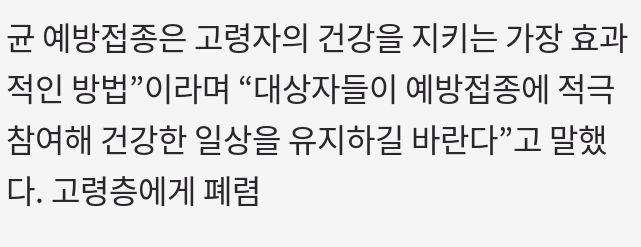균 예방접종은 고령자의 건강을 지키는 가장 효과적인 방법”이라며 “대상자들이 예방접종에 적극 참여해 건강한 일상을 유지하길 바란다”고 말했다. 고령층에게 폐렴